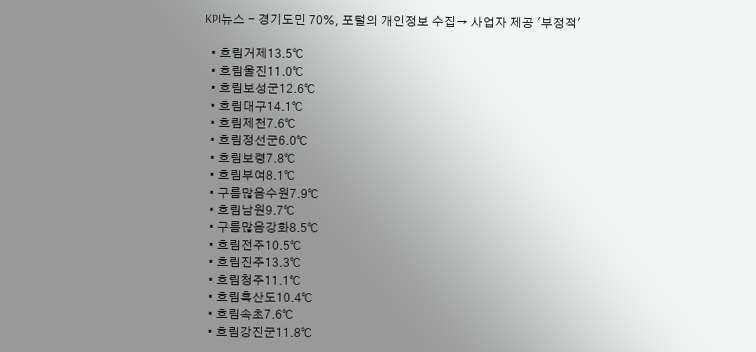KPI뉴스 - 경기도민 70%, 포털의 개인정보 수집→ 사업자 제공 '부정적'

  • 흐림거제13.5℃
  • 흐림울진11.0℃
  • 흐림보성군12.6℃
  • 흐림대구14.1℃
  • 흐림제천7.6℃
  • 흐림정선군6.0℃
  • 흐림보령7.8℃
  • 흐림부여8.1℃
  • 구름많음수원7.9℃
  • 흐림남원9.7℃
  • 구름많음강화8.5℃
  • 흐림전주10.5℃
  • 흐림진주13.3℃
  • 흐림청주11.1℃
  • 흐림흑산도10.4℃
  • 흐림속초7.6℃
  • 흐림강진군11.8℃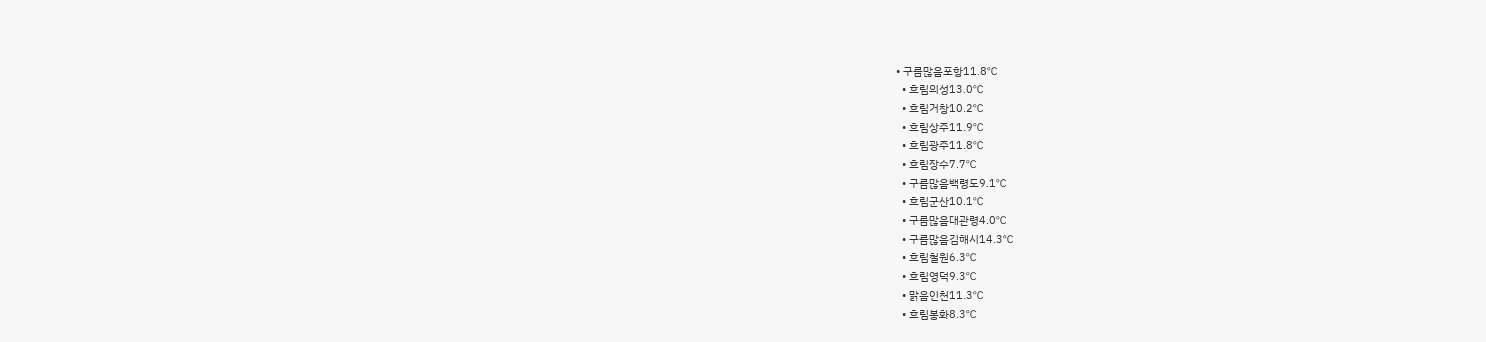• 구름많음포항11.8℃
  • 흐림의성13.0℃
  • 흐림거창10.2℃
  • 흐림상주11.9℃
  • 흐림광주11.8℃
  • 흐림장수7.7℃
  • 구름많음백령도9.1℃
  • 흐림군산10.1℃
  • 구름많음대관령4.0℃
  • 구름많음김해시14.3℃
  • 흐림철원6.3℃
  • 흐림영덕9.3℃
  • 맑음인천11.3℃
  • 흐림봉화8.3℃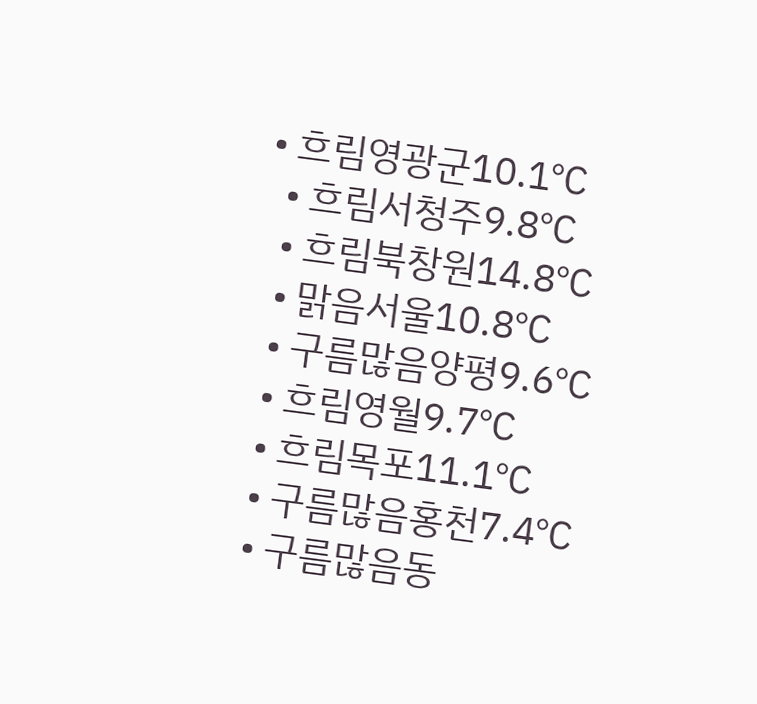• 흐림영광군10.1℃
  • 흐림서청주9.8℃
  • 흐림북창원14.8℃
  • 맑음서울10.8℃
  • 구름많음양평9.6℃
  • 흐림영월9.7℃
  • 흐림목포11.1℃
  • 구름많음홍천7.4℃
  • 구름많음동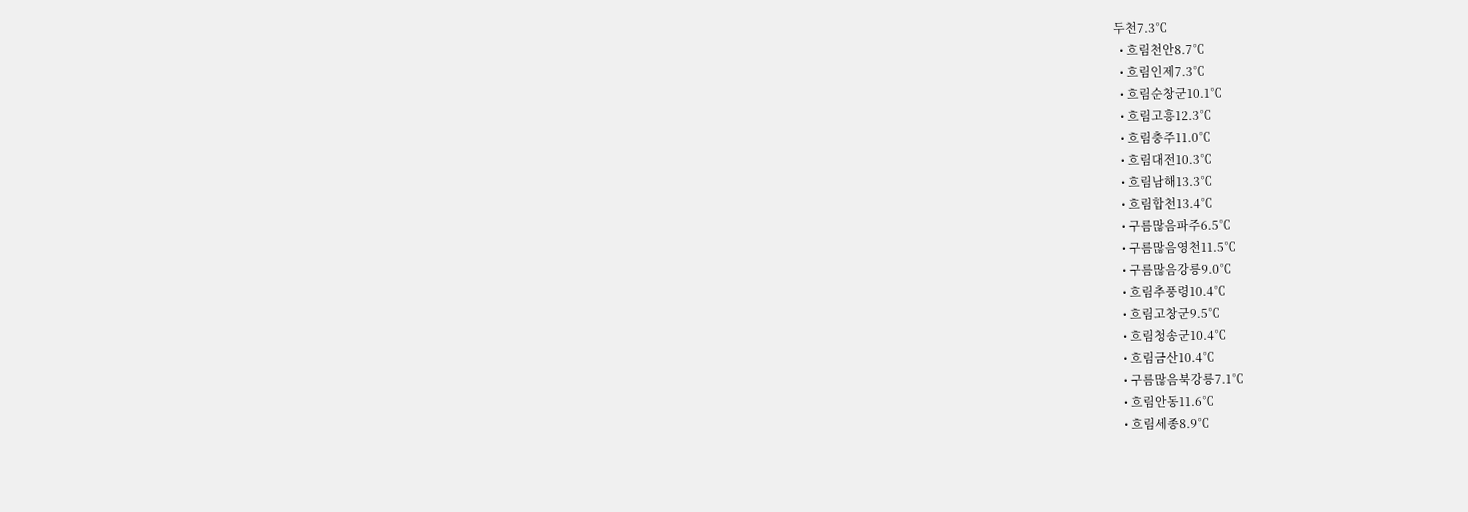두천7.3℃
  • 흐림천안8.7℃
  • 흐림인제7.3℃
  • 흐림순창군10.1℃
  • 흐림고흥12.3℃
  • 흐림충주11.0℃
  • 흐림대전10.3℃
  • 흐림남해13.3℃
  • 흐림합천13.4℃
  • 구름많음파주6.5℃
  • 구름많음영천11.5℃
  • 구름많음강릉9.0℃
  • 흐림추풍령10.4℃
  • 흐림고창군9.5℃
  • 흐림청송군10.4℃
  • 흐림금산10.4℃
  • 구름많음북강릉7.1℃
  • 흐림안동11.6℃
  • 흐림세종8.9℃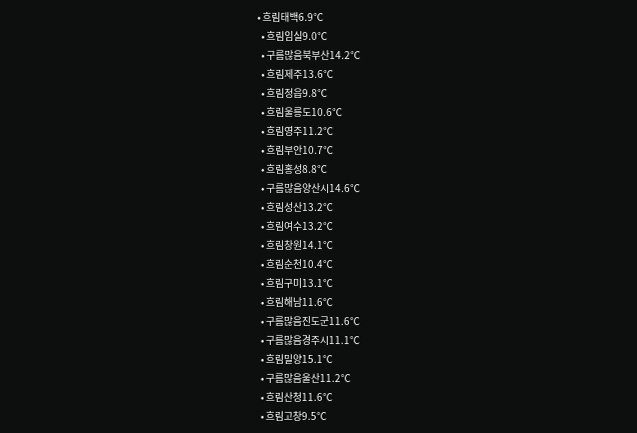• 흐림태백6.9℃
  • 흐림임실9.0℃
  • 구름많음북부산14.2℃
  • 흐림제주13.6℃
  • 흐림정읍9.8℃
  • 흐림울릉도10.6℃
  • 흐림영주11.2℃
  • 흐림부안10.7℃
  • 흐림홍성8.8℃
  • 구름많음양산시14.6℃
  • 흐림성산13.2℃
  • 흐림여수13.2℃
  • 흐림창원14.1℃
  • 흐림순천10.4℃
  • 흐림구미13.1℃
  • 흐림해남11.6℃
  • 구름많음진도군11.6℃
  • 구름많음경주시11.1℃
  • 흐림밀양15.1℃
  • 구름많음울산11.2℃
  • 흐림산청11.6℃
  • 흐림고창9.5℃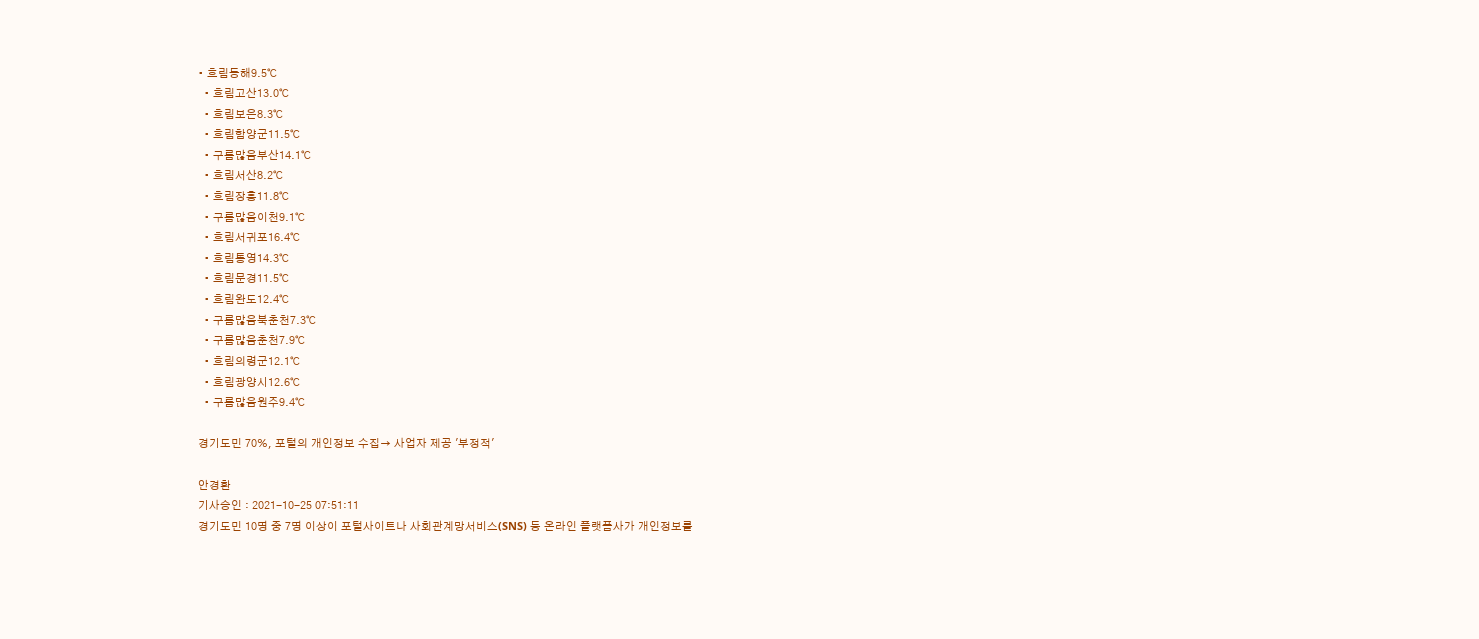• 흐림동해9.5℃
  • 흐림고산13.0℃
  • 흐림보은8.3℃
  • 흐림함양군11.5℃
  • 구름많음부산14.1℃
  • 흐림서산8.2℃
  • 흐림장흥11.8℃
  • 구름많음이천9.1℃
  • 흐림서귀포16.4℃
  • 흐림통영14.3℃
  • 흐림문경11.5℃
  • 흐림완도12.4℃
  • 구름많음북춘천7.3℃
  • 구름많음춘천7.9℃
  • 흐림의령군12.1℃
  • 흐림광양시12.6℃
  • 구름많음원주9.4℃

경기도민 70%, 포털의 개인정보 수집→ 사업자 제공 '부정적'

안경환
기사승인 : 2021-10-25 07:51:11
경기도민 10명 중 7명 이상이 포털사이트나 사회관계망서비스(SNS) 등 온라인 플랫폼사가 개인정보를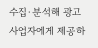수집·분석해 광고 사업자에게 제공하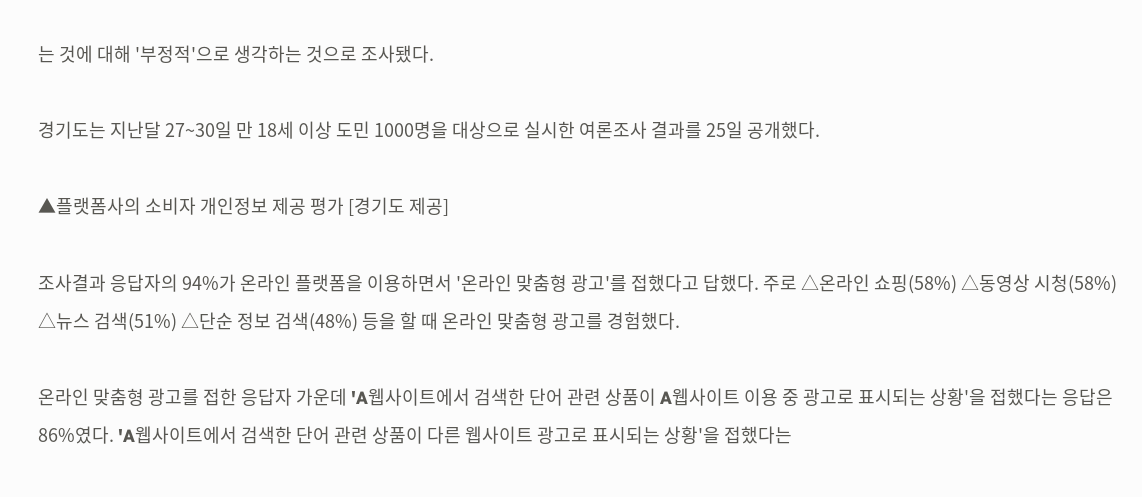는 것에 대해 '부정적'으로 생각하는 것으로 조사됐다.

경기도는 지난달 27~30일 만 18세 이상 도민 1000명을 대상으로 실시한 여론조사 결과를 25일 공개했다.

▲플랫폼사의 소비자 개인정보 제공 평가 [경기도 제공]

조사결과 응답자의 94%가 온라인 플랫폼을 이용하면서 '온라인 맞춤형 광고'를 접했다고 답했다. 주로 △온라인 쇼핑(58%) △동영상 시청(58%) △뉴스 검색(51%) △단순 정보 검색(48%) 등을 할 때 온라인 맞춤형 광고를 경험했다.

온라인 맞춤형 광고를 접한 응답자 가운데 'A웹사이트에서 검색한 단어 관련 상품이 A웹사이트 이용 중 광고로 표시되는 상황'을 접했다는 응답은 86%였다. 'A웹사이트에서 검색한 단어 관련 상품이 다른 웹사이트 광고로 표시되는 상황'을 접했다는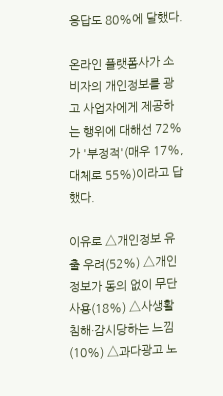응답도 80%에 달했다.

온라인 플랫폼사가 소비자의 개인정보를 광고 사업자에게 제공하는 행위에 대해선 72%가 '부정적'(매우 17%, 대체로 55%)이라고 답했다.

이유로 △개인정보 유출 우려(52%) △개인정보가 동의 없이 무단 사용(18%) △사생활 침해·감시당하는 느낌(10%) △과다광고 노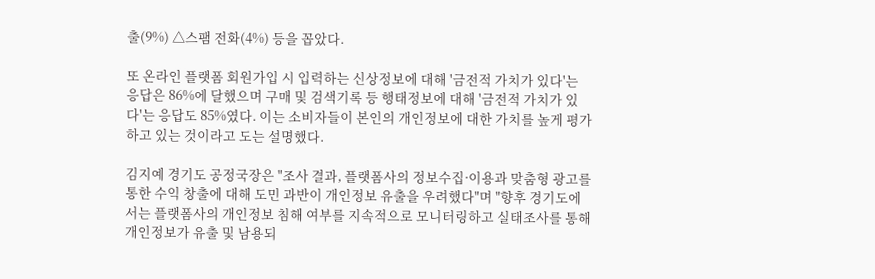출(9%) △스팸 전화(4%) 등을 꼽았다.

또 온라인 플랫폼 회원가입 시 입력하는 신상정보에 대해 '금전적 가치가 있다'는 응답은 86%에 달했으며 구매 및 검색기록 등 행태정보에 대해 '금전적 가치가 있다'는 응답도 85%였다. 이는 소비자들이 본인의 개인정보에 대한 가치를 높게 평가하고 있는 것이라고 도는 설명했다.

김지예 경기도 공정국장은 "조사 결과, 플랫폼사의 정보수집·이용과 맞춤형 광고를 통한 수익 창출에 대해 도민 과반이 개인정보 유출을 우려했다"며 "향후 경기도에서는 플랫폼사의 개인정보 침해 여부를 지속적으로 모니터링하고 실태조사를 통해 개인정보가 유출 및 남용되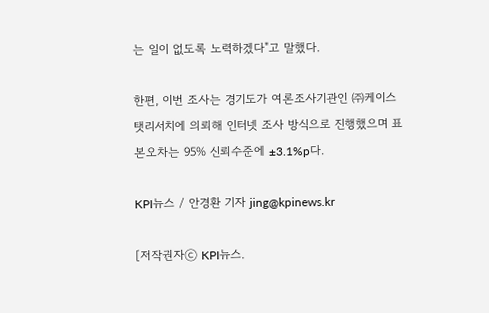는 일이 없도록 노력하겠다"고 말했다.

한편, 이번 조사는 경기도가 여론조사기관인 ㈜케이스탯리서치에 의뢰해 인터넷 조사 방식으로 진행했으며 표본오차는 95% 신뢰수준에 ±3.1%p다.

KPI뉴스 / 안경환 기자 jing@kpinews.kr

[저작권자ⓒ KPI뉴스.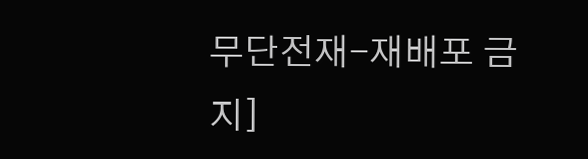무단전재-재배포 금지]